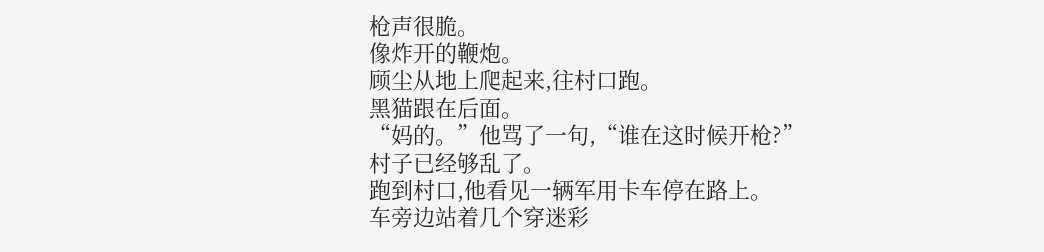枪声很脆。
像炸开的鞭炮。
顾尘从地上爬起来,往村口跑。
黑猫跟在后面。
“妈的。”他骂了一句,“谁在这时候开枪?”
村子已经够乱了。
跑到村口,他看见一辆军用卡车停在路上。
车旁边站着几个穿迷彩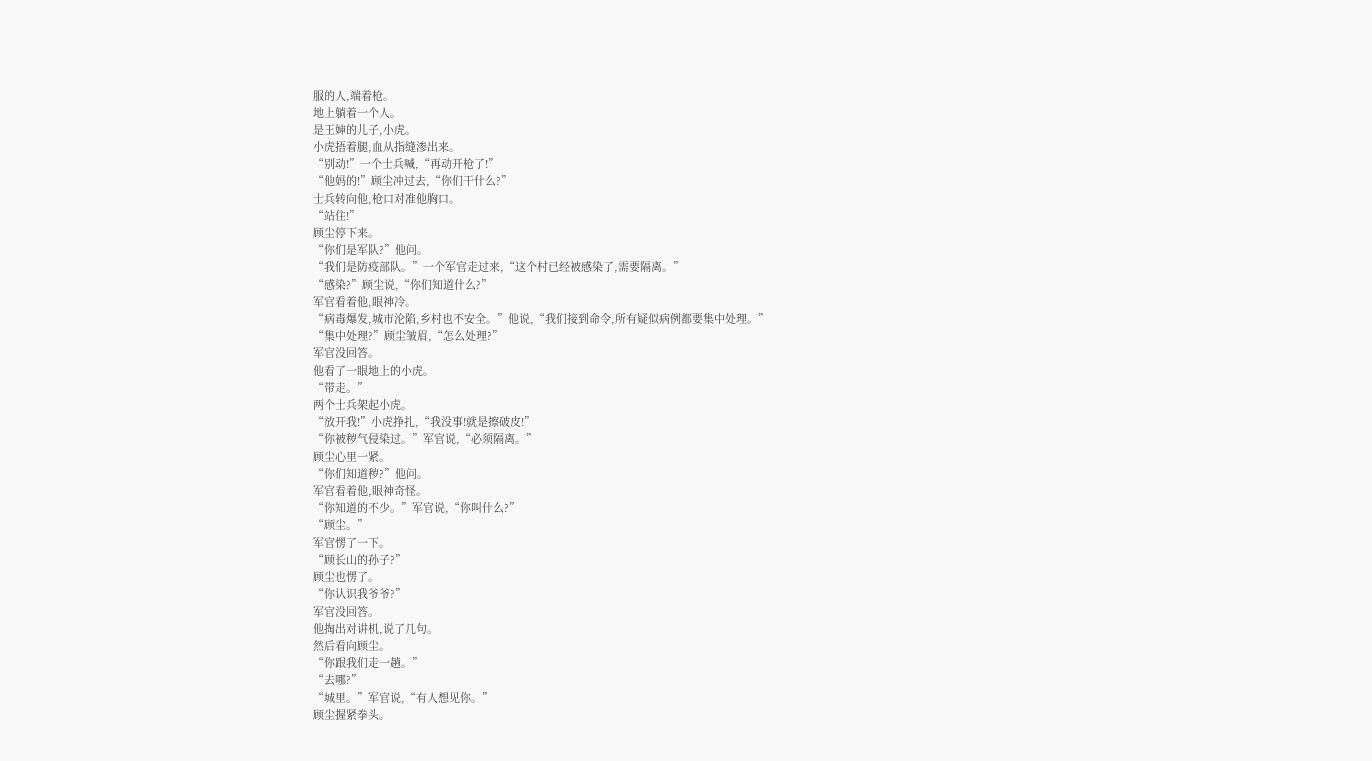服的人,端着枪。
地上躺着一个人。
是王婶的儿子,小虎。
小虎捂着腿,血从指缝渗出来。
“别动!”一个士兵喊,“再动开枪了!”
“他妈的!”顾尘冲过去,“你们干什么?”
士兵转向他,枪口对准他胸口。
“站住!”
顾尘停下来。
“你们是军队?”他问。
“我们是防疫部队。”一个军官走过来,“这个村已经被感染了,需要隔离。”
“感染?”顾尘说,“你们知道什么?”
军官看着他,眼神冷。
“病毒爆发,城市沦陷,乡村也不安全。”他说,“我们接到命令,所有疑似病例都要集中处理。”
“集中处理?”顾尘皱眉,“怎么处理?”
军官没回答。
他看了一眼地上的小虎。
“带走。”
两个士兵架起小虎。
“放开我!”小虎挣扎,“我没事!就是擦破皮!”
“你被秽气侵染过。”军官说,“必须隔离。”
顾尘心里一紧。
“你们知道秽?”他问。
军官看着他,眼神奇怪。
“你知道的不少。”军官说,“你叫什么?”
“顾尘。”
军官愣了一下。
“顾长山的孙子?”
顾尘也愣了。
“你认识我爷爷?”
军官没回答。
他掏出对讲机,说了几句。
然后看向顾尘。
“你跟我们走一趟。”
“去哪?”
“城里。”军官说,“有人想见你。”
顾尘握紧拳头。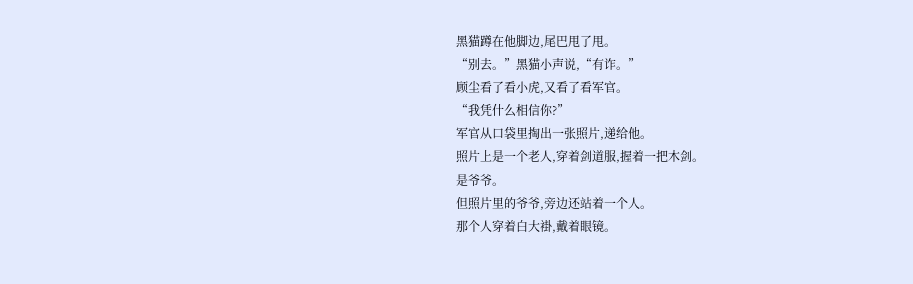黑猫蹲在他脚边,尾巴甩了甩。
“别去。”黑猫小声说,“有诈。”
顾尘看了看小虎,又看了看军官。
“我凭什么相信你?”
军官从口袋里掏出一张照片,递给他。
照片上是一个老人,穿着剑道服,握着一把木剑。
是爷爷。
但照片里的爷爷,旁边还站着一个人。
那个人穿着白大褂,戴着眼镜。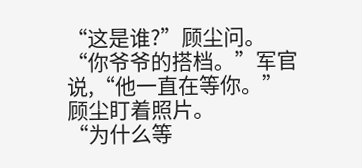“这是谁?”顾尘问。
“你爷爷的搭档。”军官说,“他一直在等你。”
顾尘盯着照片。
“为什么等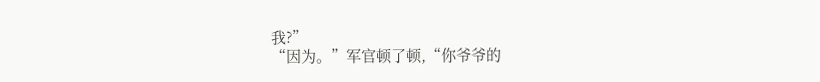我?”
“因为。”军官顿了顿,“你爷爷的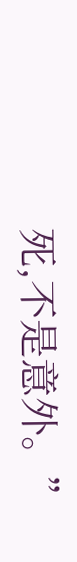死,不是意外。”